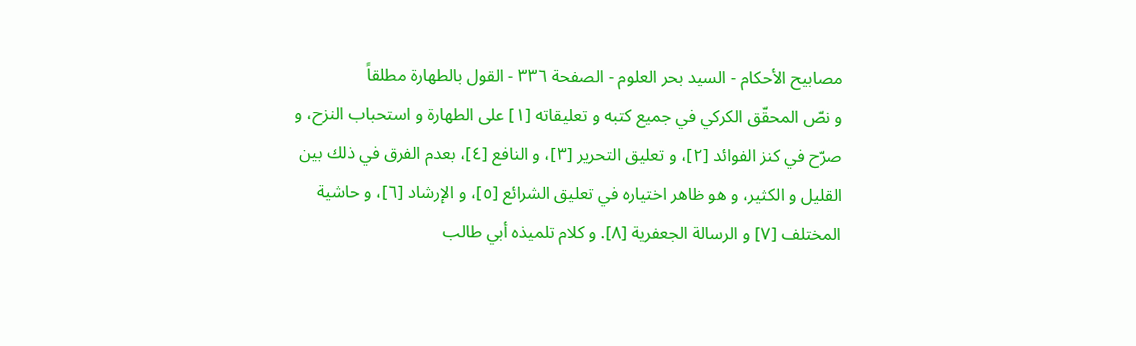مصابيح الأحكام - السيد بحر العلوم - الصفحة ٣٣٦ - القول بالطهارة مطلقاً
و نصّ المحقّق الكركي في جميع كتبه و تعليقاته [١] على الطهارة و استحباب النزح، و صرّح في كنز الفوائد [٢]، و تعليق التحرير [٣]، و النافع [٤]، بعدم الفرق في ذلك بين القليل و الكثير، و هو ظاهر اختياره في تعليق الشرائع [٥]، و الإرشاد [٦]، و حاشية المختلف [٧] و الرسالة الجعفرية [٨]. و كلام تلميذه أبي طالب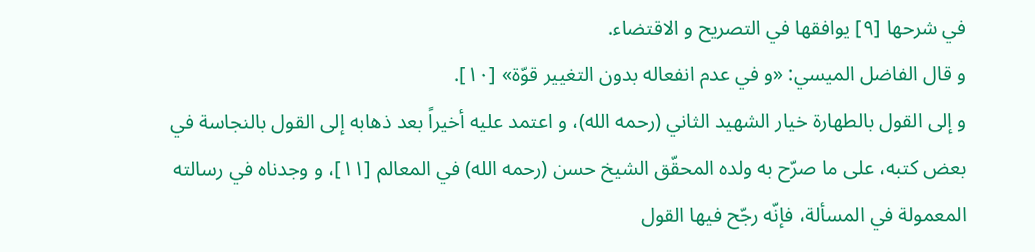في شرحها [٩] يوافقها في التصريح و الاقتضاء.
و قال الفاضل الميسي: «و في عدم انفعاله بدون التغيير قوّة» [١٠].
و إلى القول بالطهارة خيار الشهيد الثاني (رحمه الله)، و اعتمد عليه أخيراً بعد ذهابه إلى القول بالنجاسة في بعض كتبه، على ما صرّح به ولده المحقّق الشيخ حسن (رحمه الله) في المعالم [١١]، و وجدناه في رسالته المعمولة في المسألة، فإنّه رجّح فيها القول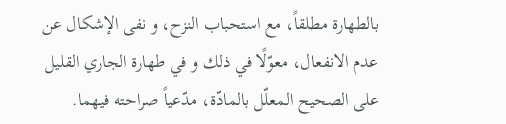بالطهارة مطلقاً، مع استحباب النزح، و نفى الإشكال عن عدم الانفعال، معوّلًا في ذلك و في طهارة الجاري القليل على الصحيح المعلّل بالمادّة، مدّعياً صراحته فيهما.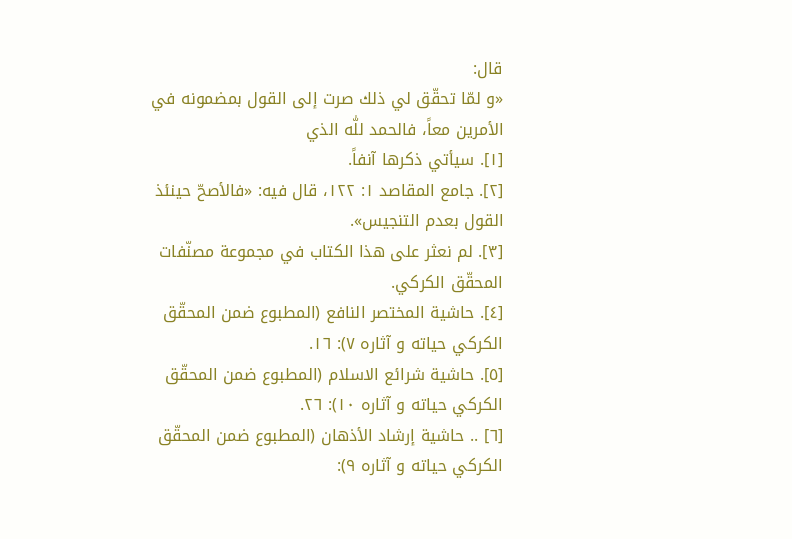قال:
«و لمّا تحقّق لي ذلك صرت إلى القول بمضمونه في الأمرين معاً، فالحمد للّٰه الذي
[١]. سيأتي ذكرها آنفاً.
[٢]. جامع المقاصد ١: ١٢٢، قال فيه: «فالأصحّ حينئذ القول بعدم التنجيس».
[٣]. لم نعثر على هذا الكتاب في مجموعة مصنّفات المحقّق الكركي.
[٤]. حاشية المختصر النافع (المطبوع ضمن المحقّق الكركي حياته و آثاره ٧): ١٦.
[٥]. حاشية شرائع الاسلام (المطبوع ضمن المحقّق الكركي حياته و آثاره ١٠): ٢٦.
[٦] .. حاشية إرشاد الأذهان (المطبوع ضمن المحقّق الكركي حياته و آثاره ٩):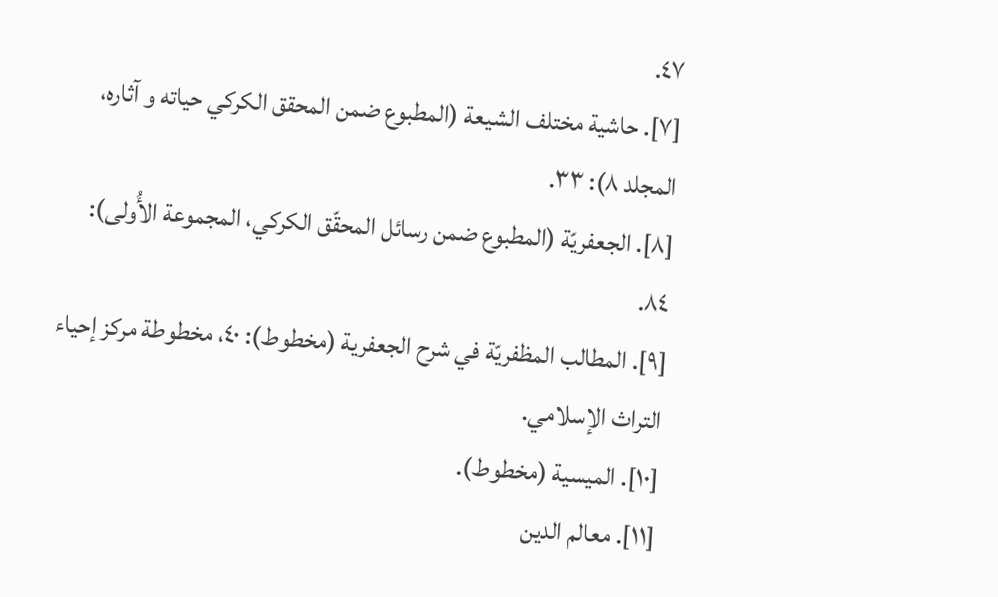٤٧.
[٧]. حاشية مختلف الشيعة (المطبوع ضمن المحقق الكركي حياته و آثاره، المجلد ٨): ٣٣.
[٨]. الجعفريّة (المطبوع ضمن رسائل المحقّق الكركي، المجموعة الأُولى): ٨٤.
[٩]. المطالب المظفريّة في شرح الجعفرية (مخطوط): ٤٠، مخطوطة مركز إحياء التراث الإسلامي.
[١٠]. الميسية (مخطوط).
[١١]. معالم الدين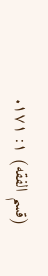(قسم الفقه) ١: ١٧١.